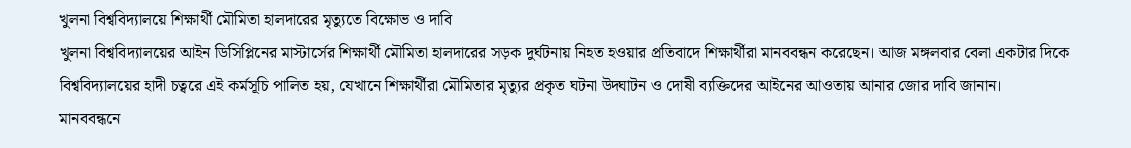খুলনা বিশ্ববিদ্যালয়ে শিক্ষার্থী মৌমিতা হালদারের মৃত্যুতে বিক্ষোভ ও দাবি
খুলনা বিশ্ববিদ্যালয়ের আইন ডিসিপ্লিনের মাস্টার্সের শিক্ষার্থী মৌমিতা হালদারের সড়ক দুর্ঘটনায় নিহত হওয়ার প্রতিবাদে শিক্ষার্থীরা মানববন্ধন করেছেন। আজ মঙ্গলবার বেলা একটার দিকে বিশ্ববিদ্যালয়ের হাদী চত্বরে এই কর্মসূচি পালিত হয়, যেখানে শিক্ষার্থীরা মৌমিতার মৃত্যুর প্রকৃত ঘটনা উদ্ঘাটন ও দোষী ব্যক্তিদের আইনের আওতায় আনার জোর দাবি জানান।
মানববন্ধনে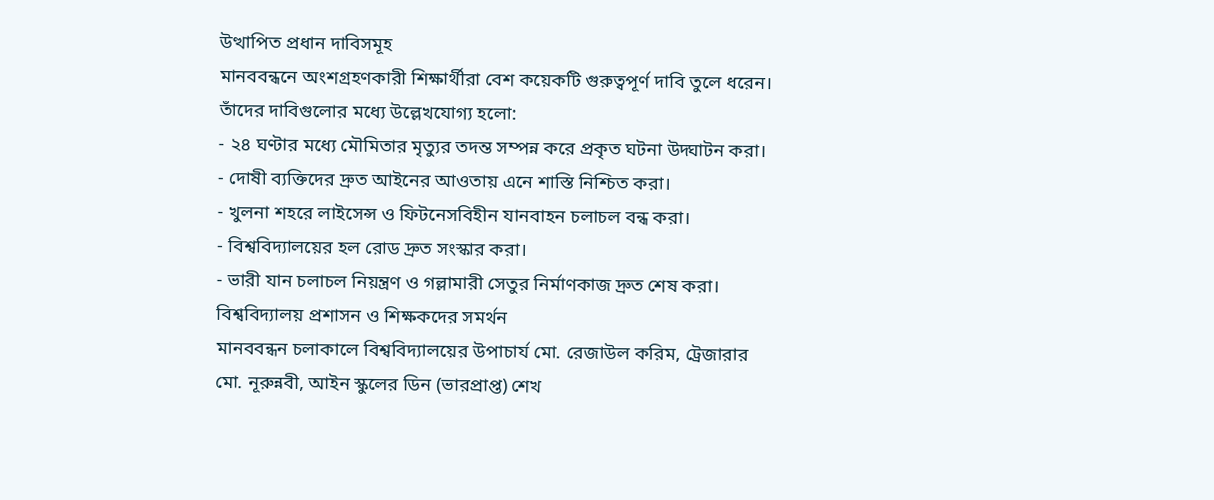উত্থাপিত প্রধান দাবিসমূহ
মানববন্ধনে অংশগ্রহণকারী শিক্ষার্থীরা বেশ কয়েকটি গুরুত্বপূর্ণ দাবি তুলে ধরেন। তাঁদের দাবিগুলোর মধ্যে উল্লেখযোগ্য হলো:
- ২৪ ঘণ্টার মধ্যে মৌমিতার মৃত্যুর তদন্ত সম্পন্ন করে প্রকৃত ঘটনা উদ্ঘাটন করা।
- দোষী ব্যক্তিদের দ্রুত আইনের আওতায় এনে শাস্তি নিশ্চিত করা।
- খুলনা শহরে লাইসেন্স ও ফিটনেসবিহীন যানবাহন চলাচল বন্ধ করা।
- বিশ্ববিদ্যালয়ের হল রোড দ্রুত সংস্কার করা।
- ভারী যান চলাচল নিয়ন্ত্রণ ও গল্লামারী সেতুর নির্মাণকাজ দ্রুত শেষ করা।
বিশ্ববিদ্যালয় প্রশাসন ও শিক্ষকদের সমর্থন
মানববন্ধন চলাকালে বিশ্ববিদ্যালয়ের উপাচার্য মো. রেজাউল করিম, ট্রেজারার মো. নূরুন্নবী, আইন স্কুলের ডিন (ভারপ্রাপ্ত) শেখ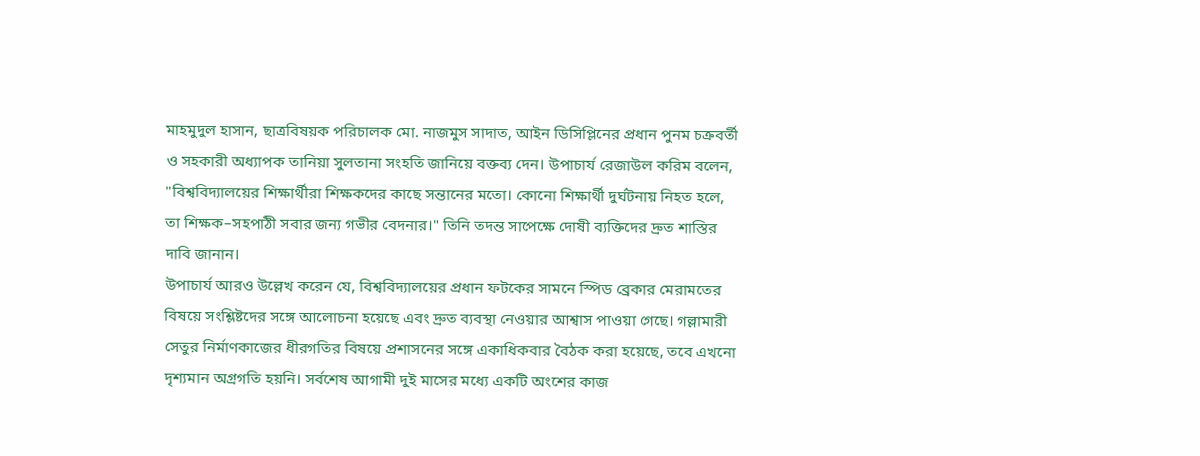মাহমুদুল হাসান, ছাত্রবিষয়ক পরিচালক মো. নাজমুস সাদাত, আইন ডিসিপ্লিনের প্রধান পুনম চক্রবর্তী ও সহকারী অধ্যাপক তানিয়া সুলতানা সংহতি জানিয়ে বক্তব্য দেন। উপাচার্য রেজাউল করিম বলেন, "বিশ্ববিদ্যালয়ের শিক্ষার্থীরা শিক্ষকদের কাছে সন্তানের মতো। কোনো শিক্ষার্থী দুর্ঘটনায় নিহত হলে, তা শিক্ষক–সহপাঠী সবার জন্য গভীর বেদনার।" তিনি তদন্ত সাপেক্ষে দোষী ব্যক্তিদের দ্রুত শাস্তির দাবি জানান।
উপাচার্য আরও উল্লেখ করেন যে, বিশ্ববিদ্যালয়ের প্রধান ফটকের সামনে স্পিড ব্রেকার মেরামতের বিষয়ে সংশ্লিষ্টদের সঙ্গে আলোচনা হয়েছে এবং দ্রুত ব্যবস্থা নেওয়ার আশ্বাস পাওয়া গেছে। গল্লামারী সেতুর নির্মাণকাজের ধীরগতির বিষয়ে প্রশাসনের সঙ্গে একাধিকবার বৈঠক করা হয়েছে, তবে এখনো দৃশ্যমান অগ্রগতি হয়নি। সর্বশেষ আগামী দুই মাসের মধ্যে একটি অংশের কাজ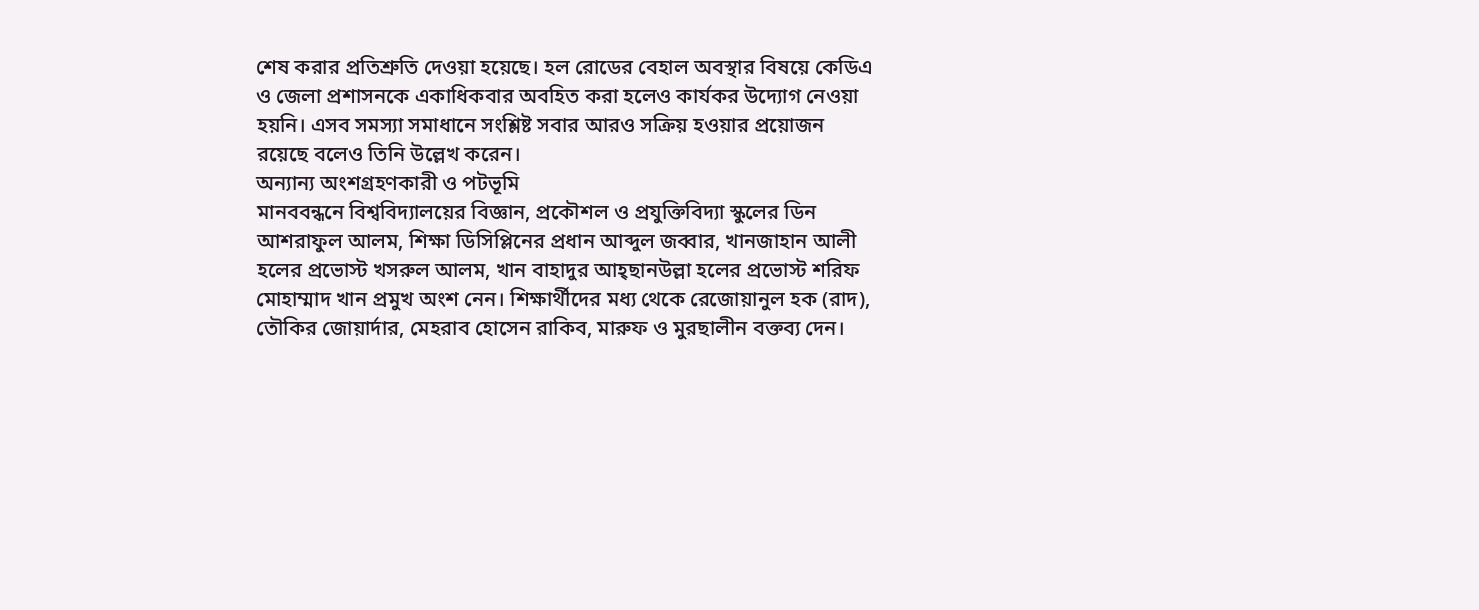শেষ করার প্রতিশ্রুতি দেওয়া হয়েছে। হল রোডের বেহাল অবস্থার বিষয়ে কেডিএ ও জেলা প্রশাসনকে একাধিকবার অবহিত করা হলেও কার্যকর উদ্যোগ নেওয়া হয়নি। এসব সমস্যা সমাধানে সংশ্লিষ্ট সবার আরও সক্রিয় হওয়ার প্রয়োজন রয়েছে বলেও তিনি উল্লেখ করেন।
অন্যান্য অংশগ্রহণকারী ও পটভূমি
মানববন্ধনে বিশ্ববিদ্যালয়ের বিজ্ঞান, প্রকৌশল ও প্রযুক্তিবিদ্যা স্কুলের ডিন আশরাফুল আলম, শিক্ষা ডিসিপ্লিনের প্রধান আব্দুল জব্বার, খানজাহান আলী হলের প্রভোস্ট খসরুল আলম, খান বাহাদুর আহ্ছানউল্লা হলের প্রভোস্ট শরিফ মোহাম্মাদ খান প্রমুখ অংশ নেন। শিক্ষার্থীদের মধ্য থেকে রেজোয়ানুল হক (রাদ), তৌকির জোয়ার্দার, মেহরাব হোসেন রাকিব, মারুফ ও মুরছালীন বক্তব্য দেন।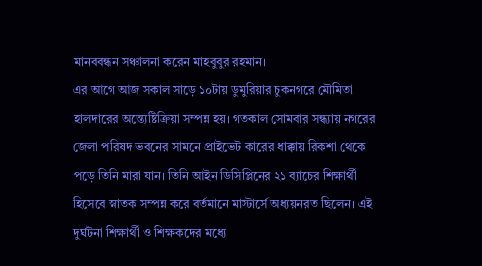মানববন্ধন সঞ্চালনা করেন মাহবুবুর রহমান।
এর আগে আজ সকাল সাড়ে ১০টায় ডুমুরিয়ার চুকনগরে মৌমিতা হালদারের অন্ত্যেষ্টিক্রিয়া সম্পন্ন হয়। গতকাল সোমবার সন্ধ্যায় নগরের জেলা পরিষদ ভবনের সামনে প্রাইভেট কারের ধাক্কায় রিকশা থেকে পড়ে তিনি মারা যান। তিনি আইন ডিসিপ্লিনের ২১ ব্যাচের শিক্ষার্থী হিসেবে স্নাতক সম্পন্ন করে বর্তমানে মাস্টার্সে অধ্যয়নরত ছিলেন। এই দুর্ঘটনা শিক্ষার্থী ও শিক্ষকদের মধ্যে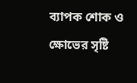ব্যাপক শোক ও ক্ষোভের সৃষ্টি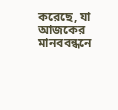করেছে, যা আজকের মানববন্ধনে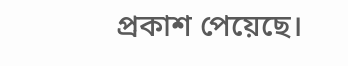প্রকাশ পেয়েছে।